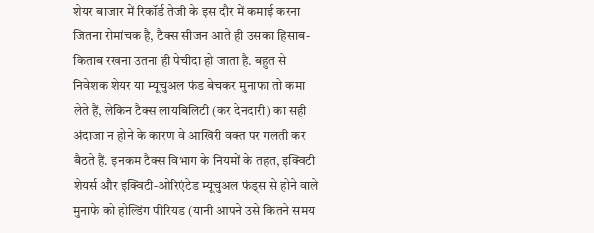शेयर बाजार में रिकॉर्ड तेजी के इस दौर में कमाई करना जितना रोमांचक है, टैक्स सीजन आते ही उसका हिसाब-किताब रखना उतना ही पेचीदा हो जाता है. बहुत से निवेशक शेयर या म्यूचुअल फंड बेचकर मुनाफा तो कमा लेते हैं, लेकिन टैक्स लायबिलिटी (कर देनदारी) का सही अंदाजा न होने के कारण वे आखिरी वक्त पर गलती कर बैठते हैं. इनकम टैक्स विभाग के नियमों के तहत, इक्विटी शेयर्स और इक्विटी-ओरिएंटेड म्यूचुअल फंड्स से होने वाले मुनाफे को होल्डिंग पीरियड (यानी आपने उसे कितने समय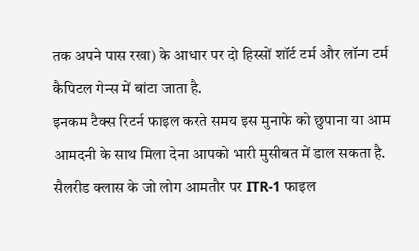तक अपने पास रखा) के आधार पर दो हिस्सों शॉर्ट टर्म और लॉन्ग टर्म कैपिटल गेन्स में बांटा जाता है.
इनकम टैक्स रिटर्न फाइल करते समय इस मुनाफे को छुपाना या आम आमदनी के साथ मिला देना आपको भारी मुसीबत में डाल सकता है. सैलरीड क्लास के जो लोग आमतौर पर ITR-1 फाइल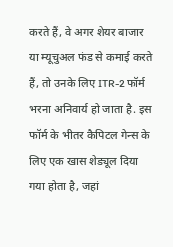करते हैं, वे अगर शेयर बाजार या म्यूचुअल फंड से कमाई करते हैं, तो उनके लिए ITR-2 फॉर्म भरना अनिवार्य हो जाता है. इस फॉर्म के भीतर कैपिटल गेन्स के लिए एक खास शेड्यूल दिया गया होता है, जहां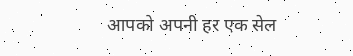आपको अपनी हर एक सेल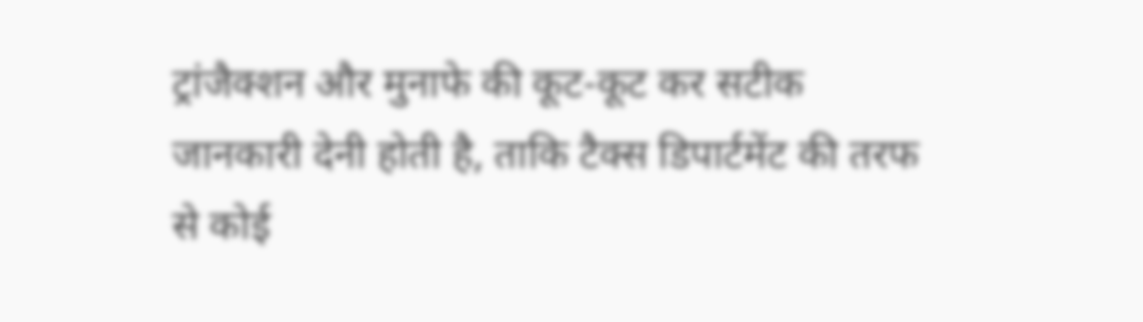ट्रांजैक्शन और मुनाफे की कूट-कूट कर सटीक जानकारी देनी होती है, ताकि टैक्स डिपार्टमेंट की तरफ से कोई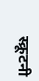स्क्रूटनी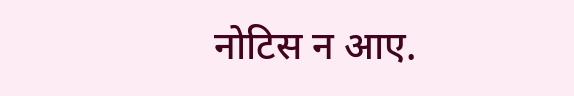नोटिस न आए.